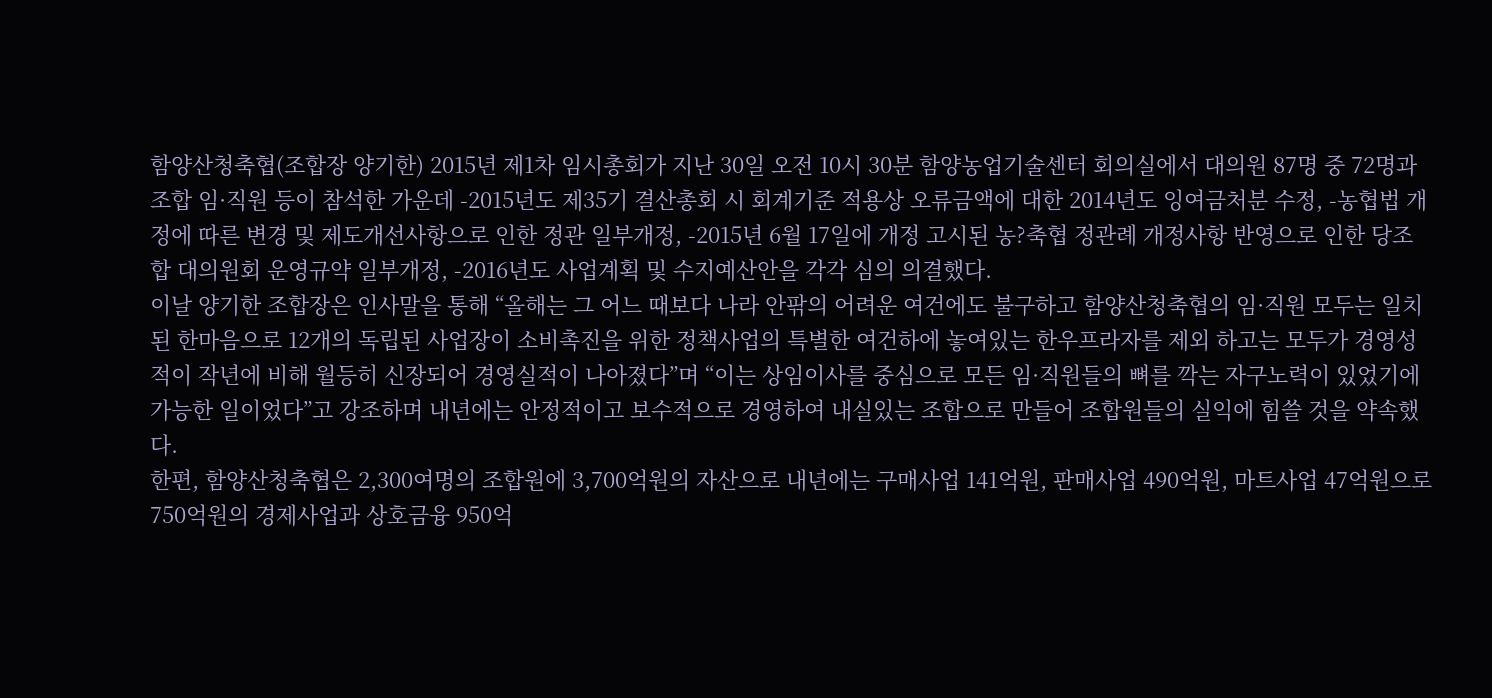함양산청축협(조합장 양기한) 2015년 제1차 임시총회가 지난 30일 오전 10시 30분 함양농업기술센터 회의실에서 대의원 87명 중 72명과 조합 임·직원 등이 참석한 가운데 -2015년도 제35기 결산총회 시 회계기준 적용상 오류금액에 대한 2014년도 잉여금처분 수정, -농협법 개정에 따른 변경 및 제도개선사항으로 인한 정관 일부개정, -2015년 6월 17일에 개정 고시된 농?축협 정관례 개정사항 반영으로 인한 당조합 대의원회 운영규약 일부개정, -2016년도 사업계획 및 수지예산안을 각각 심의 의결했다.
이날 양기한 조합장은 인사말을 통해 “올해는 그 어느 때보다 나라 안팎의 어려운 여건에도 불구하고 함양산청축협의 임·직원 모두는 일치된 한마음으로 12개의 독립된 사업장이 소비촉진을 위한 정책사업의 특별한 여건하에 놓여있는 한우프라자를 제외 하고는 모두가 경영성적이 작년에 비해 월등히 신장되어 경영실적이 나아졌다”며 “이는 상임이사를 중심으로 모든 임·직원들의 뼈를 깍는 자구노력이 있었기에 가능한 일이었다”고 강조하며 내년에는 안정적이고 보수적으로 경영하여 내실있는 조합으로 만들어 조합원들의 실익에 힘쓸 것을 약속했다.
한편, 함양산청축협은 2,300여명의 조합원에 3,700억원의 자산으로 내년에는 구매사업 141억원, 판매사업 490억원, 마트사업 47억원으로 750억원의 경제사업과 상호금융 950억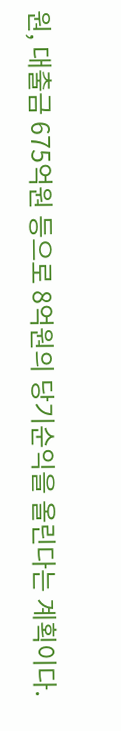원, 대출금 675억원 등으로 8억원의 당기순익을 올린다는 계획이다.